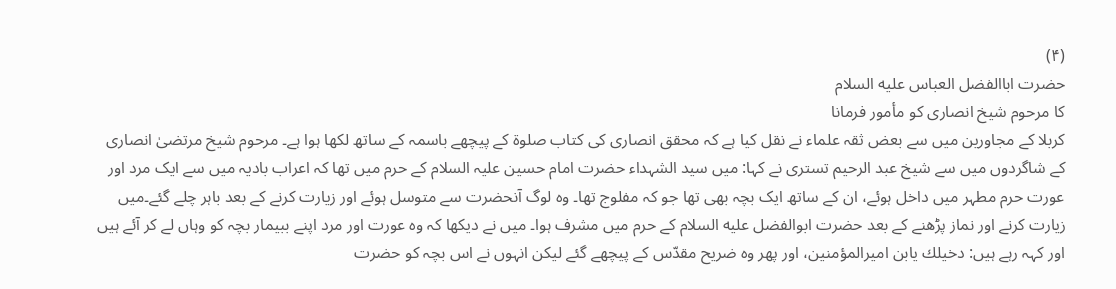(۴)
حضرت اباالفضل العباس عليه السلام
کا مرحوم شیخ انصاری کو مأمور فرمانا
کربلا کے مجاورین میں سے بعض ثقہ علماء نے نقل کیا ہے کہ محقق انصاری کی کتاب صلوۃ کے پیچھے باسمہ کے ساتھ لکھا ہوا ہے۔ مرحوم شیخ مرتضیٰ انصاری کے شاگردوں میں سے شیخ عبد الرحیم تستری نے کہا: میں سید الشہداء حضرت امام حسین علیہ السلام کے حرم میں تھا کہ اعراب بادیہ میں سے ایک مرد اور عورت حرم مطہر میں داخل ہوئے، ان کے ساتھ ایک بچہ بھی تھا جو کہ مفلوج تھا۔ وہ لوگ آنحضرت سے متوسل ہوئے اور زیارت کرنے کے بعد باہر چلے گئے۔میں زیارت کرنے اور نماز پڑھنے کے بعد حضرت ابوالفضل عليه السلام کے حرم میں مشرف ہوا۔ میں نے دیکھا کہ وہ عورت اور مرد اپنے ببیمار بچہ کو وہاں لے کر آئے ہیں اور کہہ رہے ہیں: دخيلك يابن اميرالمؤمنين، اور پھر وہ ضريح مقدّس کے پیچھے گئے لیکن انہوں نے اس بچہ کو حضرت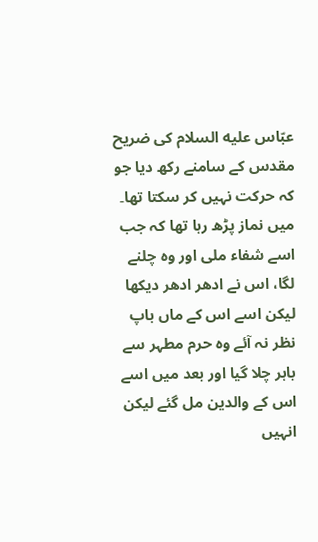عبّاس عليه السلام کی ضریح مقدس کے سامنے رکھ دیا جو کہ حرکت نہیں کر سکتا تھا۔
میں نماز پڑھ رہا تھا کہ جب اسے شفاء ملی اور وہ چلنے لگا، اس نے ادھر ادھر دیکھا لیکن اسے اس کے ماں باپ نظر نہ آئے وہ حرم مطہر سے باہر چلا گیا اور بعد میں اسے اس کے والدین مل گئے لیکن انہیں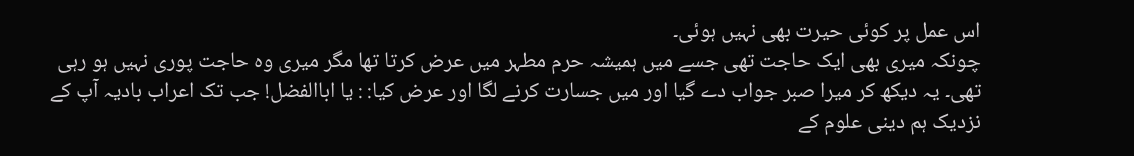اس عمل پر کوئی حیرت بھی نہیں ہوئی۔
چونکہ میری بھی ایک حاجت تھی جسے میں ہمیشہ حرم مطہر میں عرض کرتا تھا مگر میری وہ حاجت پوری نہیں ہو رہی تھی۔ یہ دیکھ کر میرا صبر جواب دے گیا اور میں جسارت کرنے لگا اور عرض کیا: : يا اباالفضل! جب تک اعراب بادیہ آپ کے نزدیک ہم دینی علوم کے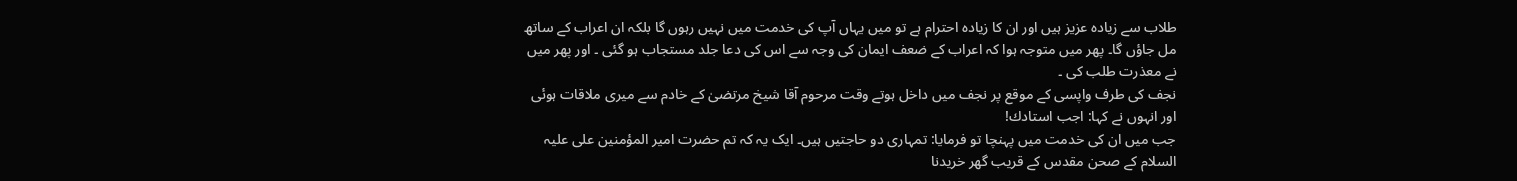طلاب سے زیادہ عزیز ہیں اور ان کا زیادہ احترام ہے تو میں یہاں آپ کی خدمت میں نہیں رہوں گا بلکہ ان اعراب کے ساتھ مل جاؤں گا۔ پھر میں متوجہ ہوا کہ اعراب کے ضعف ایمان کی وجہ سے اس کی دعا جلد مستجاب ہو گئی ۔ اور پھر میں نے معذرت طلب کی ۔
نجف کی طرف واپسی کے موقع پر نجف میں داخل ہوتے وقت مرحوم آقا شیخ مرتضیٰ کے خادم سے میری ملاقات ہوئی اور انہوں نے کہا: اجب استادك!
جب میں ان کی خدمت میں پہنچا تو فرمایا: تمہاری دو حاجتیں ہیں۔ ایک یہ کہ تم حضرت امیر المؤمنین علی علیہ السلام کے صحن مقدس کے قریب گھر خریدنا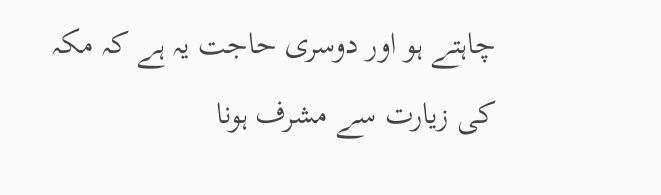چاہتے ہو اور دوسری حاجت یہ ہے کہ مکہ کی زیارت سے مشرف ہونا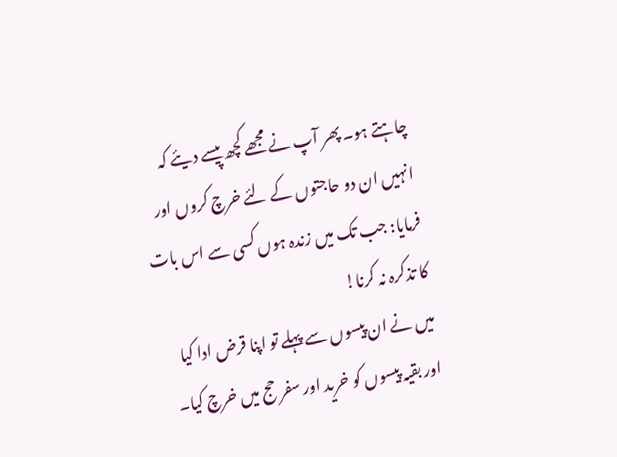چاہتے ہو۔ پھر آپ نے مجھے کچھ پیسے دیئے کہ انہیں ان دو حاجتوں کے لئے خرچ کروں اور فرمایا: جب تک میں زندہ ہوں کسی سے اس بات کا تذکرہ نہ کرنا!
میں نے ان پیسوں سے پہلے تو اپنا قرض ادا کیا اور بقیہ پیسوں کو خرید اور سفر حج میں خرچ کیا۔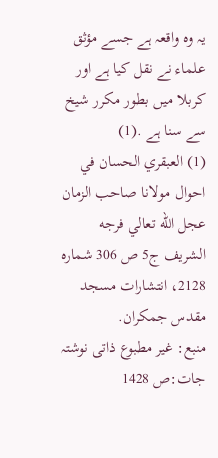یہ وہ واقعہ ہے جسے مؤثق علماء نے نقل کیا ہے اور کربلا میں بطور مکرر شیخ سے سنا ہے .(1)
(1) العبقري الحسان في احوال مولانا صاحب الزمان عجل الله تعالي فرجه الشريف ج5 ص 306 شماره 2128، انتشارات مسجد مقدس جمكران.
منبع: غیر مطبوع ذاتی نوشتہ جات:ص 1428